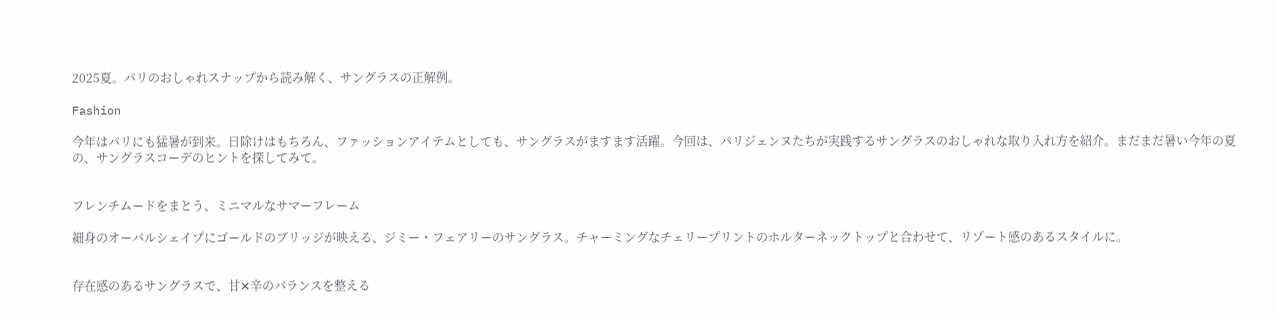2025夏。パリのおしゃれスナップから読み解く、サングラスの正解例。

Fashion

今年はパリにも猛暑が到来。日除けはもちろん、ファッションアイテムとしても、サングラスがますます活躍。今回は、パリジェンヌたちが実践するサングラスのおしゃれな取り入れ方を紹介。まだまだ暑い今年の夏の、サングラスコーデのヒントを探してみて。


フレンチムードをまとう、ミニマルなサマーフレーム

細身のオーバルシェイプにゴールドのブリッジが映える、ジミー・フェアリーのサングラス。チャーミングなチェリープリントのホルターネックトップと合わせて、リゾート感のあるスタイルに。


存在感のあるサングラスで、甘✕辛のバランスを整える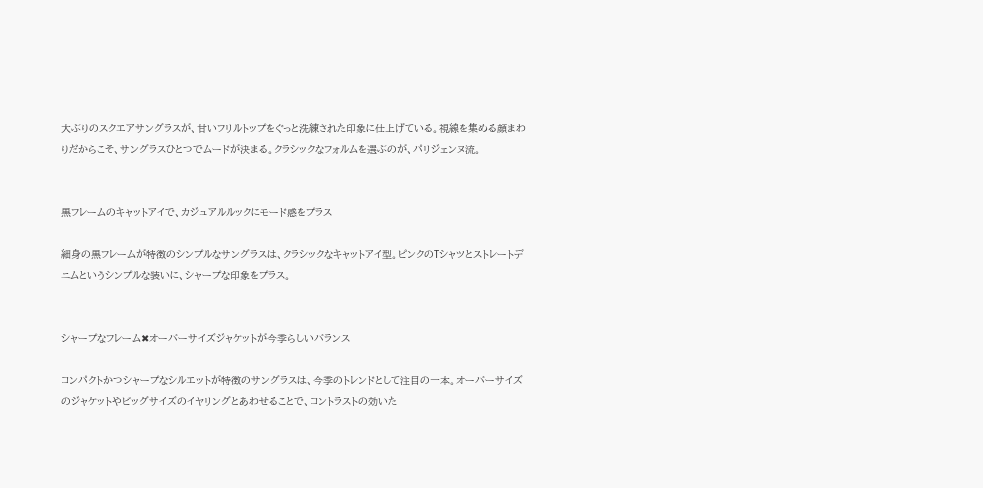大ぶりのスクエアサングラスが、甘いフリルトップをぐっと洗練された印象に仕上げている。視線を集める顔まわりだからこそ、サングラスひとつでムードが決まる。クラシックなフォルムを選ぶのが、パリジェンヌ流。


黒フレームのキャットアイで、カジュアルルックにモード感をプラス

細身の黒フレームが特徴のシンプルなサングラスは、クラシックなキャットアイ型。ピンクのTシャツとストレートデニムというシンプルな装いに、シャープな印象をプラス。


シャープなフレーム✖オーバーサイズジャケットが今季らしいバランス

コンパクトかつシャープなシルエットが特徴のサングラスは、今季のトレンドとして注目の一本。オーバーサイズのジャケットやビッグサイズのイヤリングとあわせることで、コントラストの効いた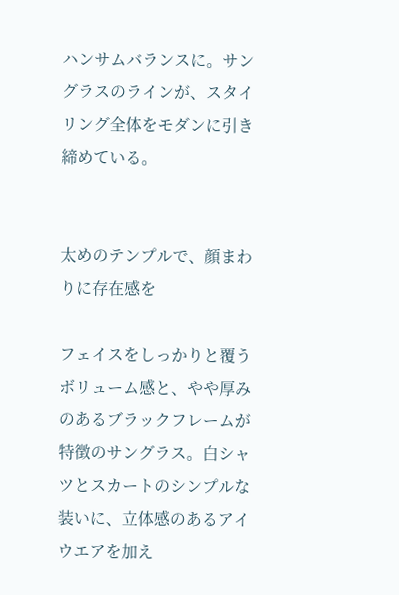ハンサムバランスに。サングラスのラインが、スタイリング全体をモダンに引き締めている。


太めのテンプルで、顔まわりに存在感を

フェイスをしっかりと覆うボリューム感と、やや厚みのあるブラックフレームが特徴のサングラス。白シャツとスカートのシンプルな装いに、立体感のあるアイウエアを加え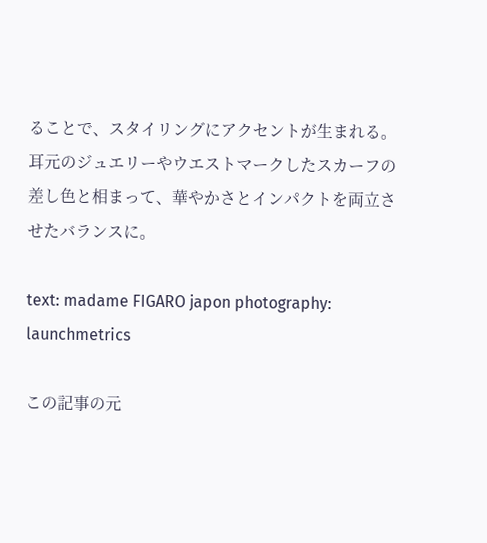ることで、スタイリングにアクセントが生まれる。耳元のジュエリーやウエストマークしたスカーフの差し色と相まって、華やかさとインパクトを両立させたバランスに。

text: madame FIGARO japon photography: launchmetrics

この記事の元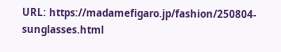URL: https://madamefigaro.jp/fashion/250804-sunglasses.html